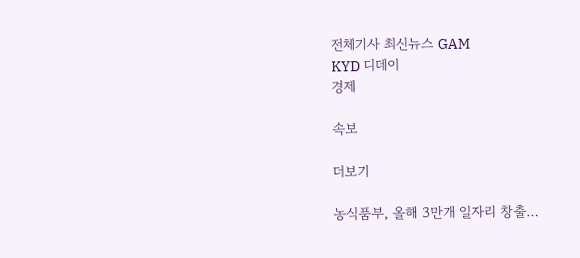전체기사 최신뉴스 GAM
KYD 디데이
경제

속보

더보기

농식품부, 올해 3만개 일자리 창출…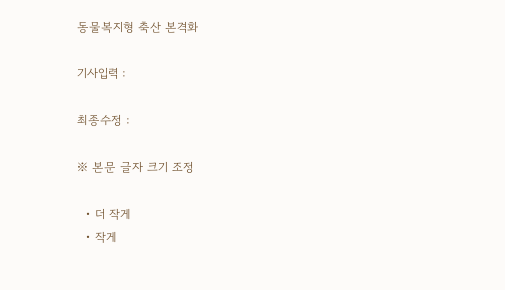동물복지형 축산 본격화

기사입력 :

최종수정 :

※ 본문 글자 크기 조정

  • 더 작게
  • 작게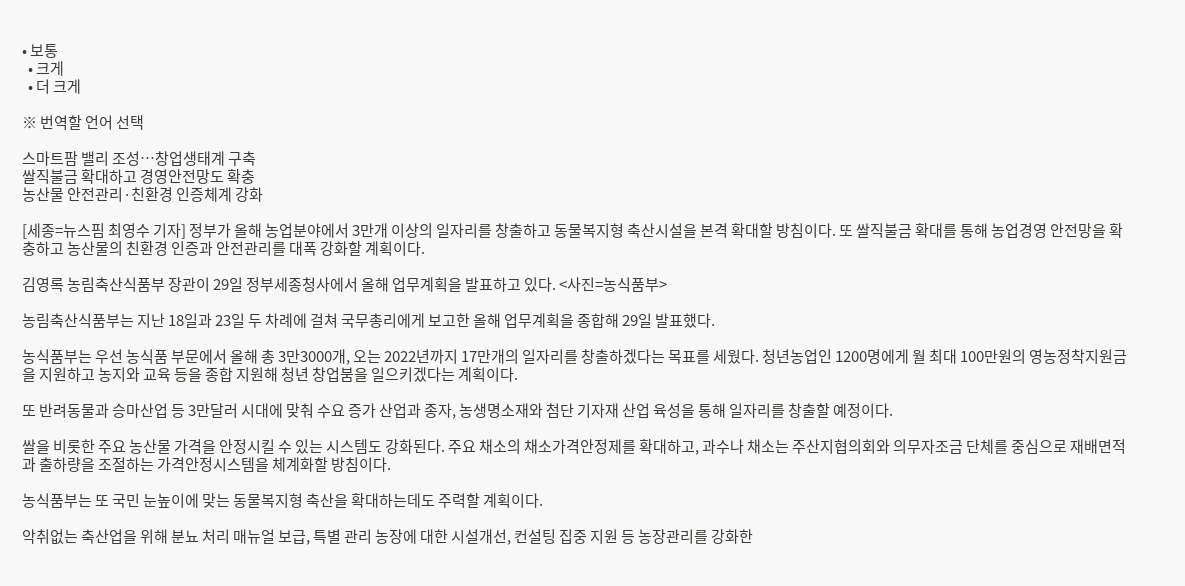• 보통
  • 크게
  • 더 크게

※ 번역할 언어 선택

스마트팜 밸리 조성…창업생태계 구축
쌀직불금 확대하고 경영안전망도 확충
농산물 안전관리·친환경 인증체계 강화

[세종=뉴스핌 최영수 기자] 정부가 올해 농업분야에서 3만개 이상의 일자리를 창출하고 동물복지형 축산시설을 본격 확대할 방침이다. 또 쌀직불금 확대를 통해 농업경영 안전망을 확충하고 농산물의 친환경 인증과 안전관리를 대폭 강화할 계획이다.

김영록 농림축산식품부 장관이 29일 정부세종청사에서 올해 업무계획을 발표하고 있다. <사진=농식품부>

농림축산식품부는 지난 18일과 23일 두 차례에 걸쳐 국무총리에게 보고한 올해 업무계획을 종합해 29일 발표했다.

농식품부는 우선 농식품 부문에서 올해 총 3만3000개, 오는 2022년까지 17만개의 일자리를 창출하겠다는 목표를 세웠다. 청년농업인 1200명에게 월 최대 100만원의 영농정착지원금을 지원하고 농지와 교육 등을 종합 지원해 청년 창업붐을 일으키겠다는 계획이다.

또 반려동물과 승마산업 등 3만달러 시대에 맞춰 수요 증가 산업과 종자, 농생명소재와 첨단 기자재 산업 육성을 통해 일자리를 창출할 예정이다.

쌀을 비롯한 주요 농산물 가격을 안정시킬 수 있는 시스템도 강화된다. 주요 채소의 채소가격안정제를 확대하고, 과수나 채소는 주산지협의회와 의무자조금 단체를 중심으로 재배면적과 출하량을 조절하는 가격안정시스템을 체계화할 방침이다.

농식품부는 또 국민 눈높이에 맞는 동물복지형 축산을 확대하는데도 주력할 계획이다.

악취없는 축산업을 위해 분뇨 처리 매뉴얼 보급, 특별 관리 농장에 대한 시설개선, 컨설팅 집중 지원 등 농장관리를 강화한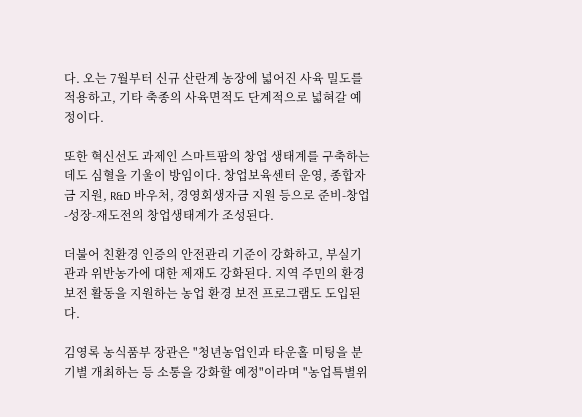다. 오는 7월부터 신규 산란계 농장에 넓어진 사육 밀도를 적용하고, 기타 축종의 사육면적도 단계적으로 넓혀갈 예정이다.

또한 혁신선도 과제인 스마트팜의 창업 생태계를 구축하는데도 심혈을 기울이 방임이다. 창업보육센터 운영, 종합자금 지원, R&D 바우처, 경영회생자금 지원 등으로 준비-창업-성장-재도전의 창업생태계가 조성된다.

더불어 친환경 인증의 안전관리 기준이 강화하고, 부실기관과 위반농가에 대한 제재도 강화된다. 지역 주민의 환경보전 활동을 지원하는 농업 환경 보전 프로그램도 도입된다.

김영록 농식품부 장관은 "청년농업인과 타운홀 미팅을 분기별 개최하는 등 소통을 강화할 예정"이라며 "농업특별위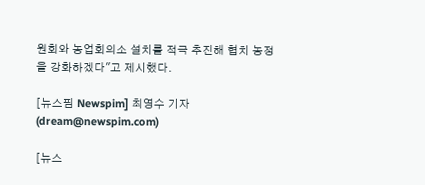원회와 농업회의소 설치를 적극 추진해 협치 농정을 강화하겠다"고 제시했다.

[뉴스핌 Newspim] 최영수 기자 (dream@newspim.com)

[뉴스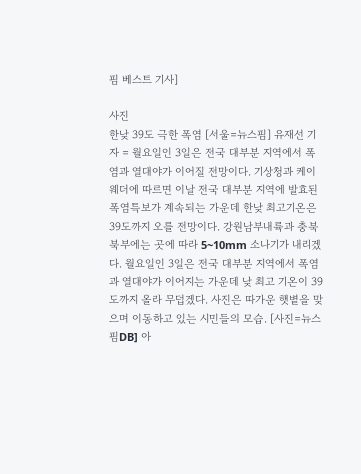핌 베스트 기사]

사진
한낮 39도 극한 폭염 [서울=뉴스핌] 유재선 기자 = 월요일인 3일은 전국 대부분 지역에서 폭염과 열대야가 이어질 전망이다. 기상청과 케이웨더에 따르면 이날 전국 대부분 지역에 발효된 폭염특보가 계속되는 가운데 한낮 최고기온은 39도까지 오를 전망이다. 강원남부내륙과 충북북부에는 곳에 따라 5~10mm 소나기가 내리겠다. 월요일인 3일은 전국 대부분 지역에서 폭염과 열대야가 이어지는 가운데 낮 최고 기온이 39도까지 올라 무덥겠다. 사진은 따가운 햇볕을 맞으며 이동하고 있는 시민들의 모습. [사진=뉴스핌DB] 아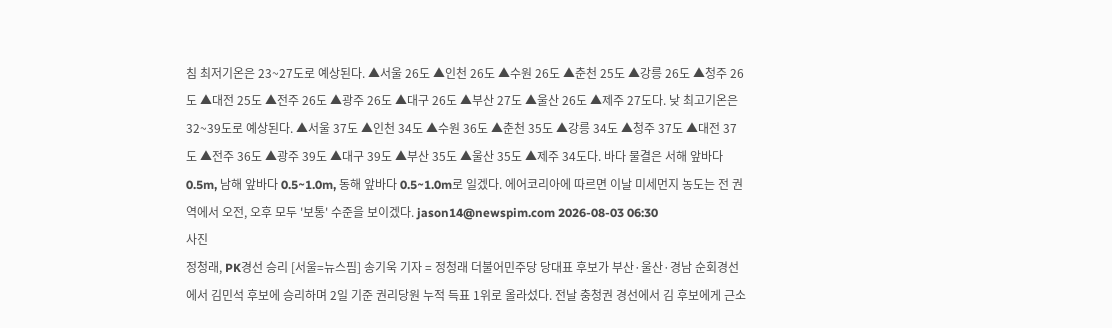침 최저기온은 23~27도로 예상된다. ▲서울 26도 ▲인천 26도 ▲수원 26도 ▲춘천 25도 ▲강릉 26도 ▲청주 26도 ▲대전 25도 ▲전주 26도 ▲광주 26도 ▲대구 26도 ▲부산 27도 ▲울산 26도 ▲제주 27도다. 낮 최고기온은 32~39도로 예상된다. ▲서울 37도 ▲인천 34도 ▲수원 36도 ▲춘천 35도 ▲강릉 34도 ▲청주 37도 ▲대전 37도 ▲전주 36도 ▲광주 39도 ▲대구 39도 ▲부산 35도 ▲울산 35도 ▲제주 34도다. 바다 물결은 서해 앞바다 0.5m, 남해 앞바다 0.5~1.0m, 동해 앞바다 0.5~1.0m로 일겠다. 에어코리아에 따르면 이날 미세먼지 농도는 전 권역에서 오전, 오후 모두 '보통' 수준을 보이겠다. jason14@newspim.com 2026-08-03 06:30
사진
정청래, PK경선 승리 [서울=뉴스핌] 송기욱 기자 = 정청래 더불어민주당 당대표 후보가 부산·울산·경남 순회경선에서 김민석 후보에 승리하며 2일 기준 권리당원 누적 득표 1위로 올라섰다. 전날 충청권 경선에서 김 후보에게 근소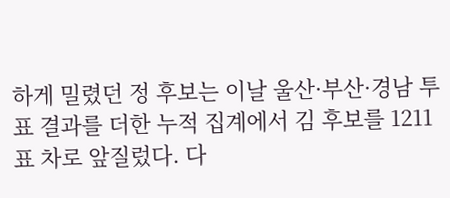하게 밀렸던 정 후보는 이날 울산·부산·경남 투표 결과를 더한 누적 집계에서 김 후보를 1211표 차로 앞질렀다. 다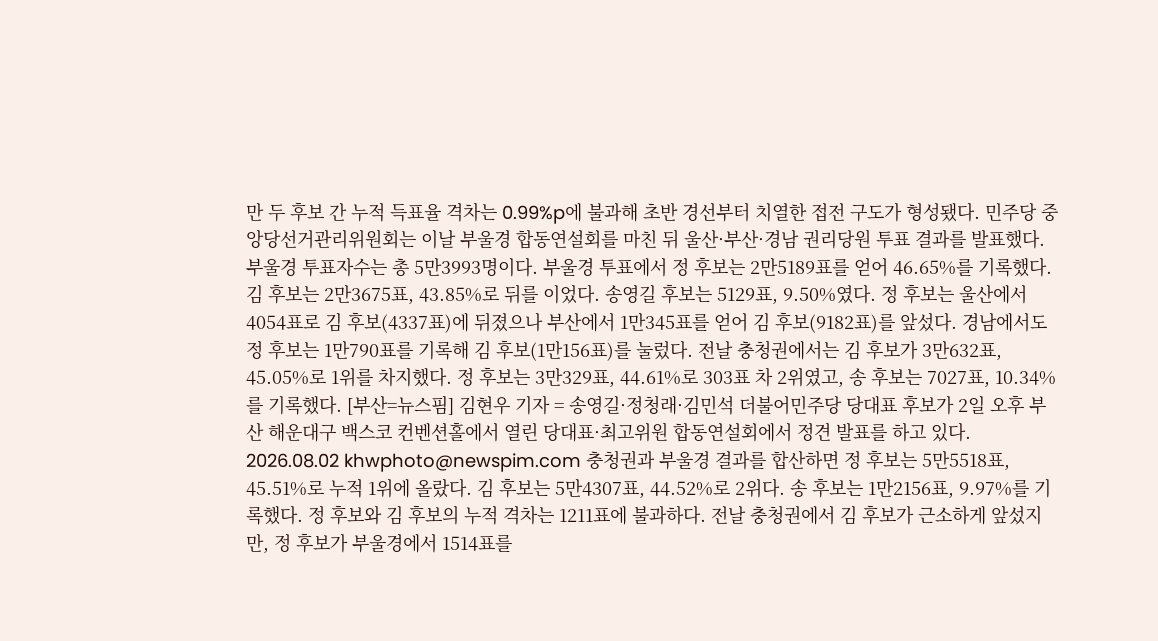만 두 후보 간 누적 득표율 격차는 0.99%p에 불과해 초반 경선부터 치열한 접전 구도가 형성됐다. 민주당 중앙당선거관리위원회는 이날 부울경 합동연설회를 마친 뒤 울산·부산·경남 권리당원 투표 결과를 발표했다. 부울경 투표자수는 총 5만3993명이다. 부울경 투표에서 정 후보는 2만5189표를 얻어 46.65%를 기록했다. 김 후보는 2만3675표, 43.85%로 뒤를 이었다. 송영길 후보는 5129표, 9.50%였다. 정 후보는 울산에서 4054표로 김 후보(4337표)에 뒤졌으나 부산에서 1만345표를 얻어 김 후보(9182표)를 앞섰다. 경남에서도 정 후보는 1만790표를 기록해 김 후보(1만156표)를 눌렀다. 전날 충청권에서는 김 후보가 3만632표, 45.05%로 1위를 차지했다. 정 후보는 3만329표, 44.61%로 303표 차 2위였고, 송 후보는 7027표, 10.34%를 기록했다. [부산=뉴스핌] 김현우 기자 = 송영길·정청래·김민석 더불어민주당 당대표 후보가 2일 오후 부산 해운대구 백스코 컨벤션홀에서 열린 당대표·최고위원 합동연설회에서 정견 발표를 하고 있다. 2026.08.02 khwphoto@newspim.com 충청권과 부울경 결과를 합산하면 정 후보는 5만5518표, 45.51%로 누적 1위에 올랐다. 김 후보는 5만4307표, 44.52%로 2위다. 송 후보는 1만2156표, 9.97%를 기록했다. 정 후보와 김 후보의 누적 격차는 1211표에 불과하다. 전날 충청권에서 김 후보가 근소하게 앞섰지만, 정 후보가 부울경에서 1514표를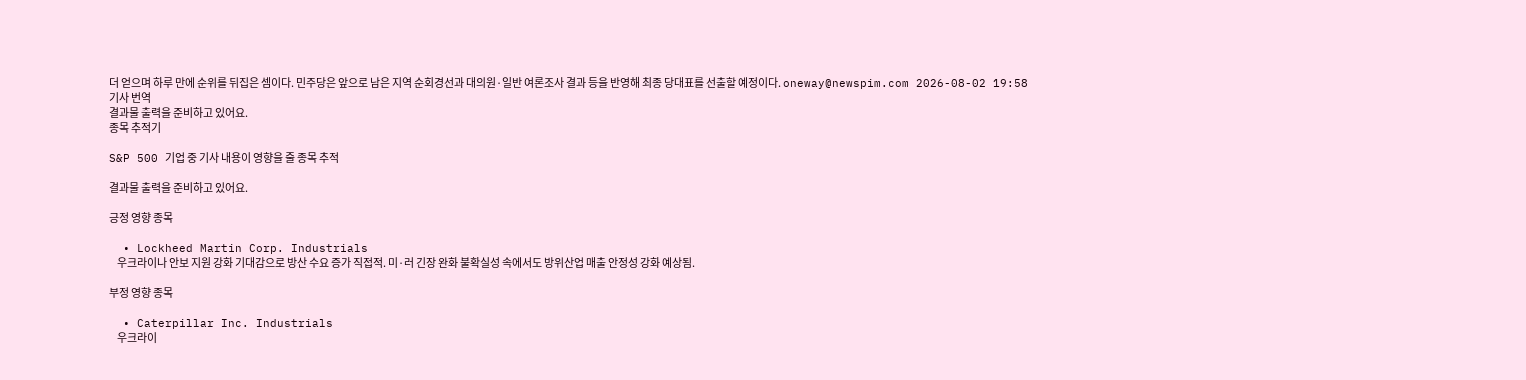더 얻으며 하루 만에 순위를 뒤집은 셈이다. 민주당은 앞으로 남은 지역 순회경선과 대의원·일반 여론조사 결과 등을 반영해 최종 당대표를 선출할 예정이다. oneway@newspim.com 2026-08-02 19:58
기사 번역
결과물 출력을 준비하고 있어요.
종목 추적기

S&P 500 기업 중 기사 내용이 영향을 줄 종목 추적

결과물 출력을 준비하고 있어요.

긍정 영향 종목

  • Lockheed Martin Corp. Industrials
    우크라이나 안보 지원 강화 기대감으로 방산 수요 증가 직접적. 미·러 긴장 완화 불확실성 속에서도 방위산업 매출 안정성 강화 예상됨.

부정 영향 종목

  • Caterpillar Inc. Industrials
    우크라이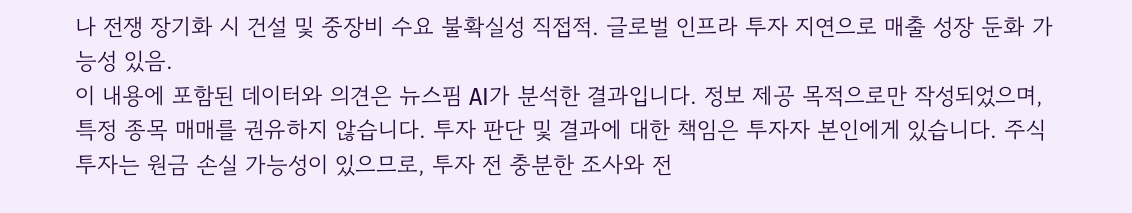나 전쟁 장기화 시 건설 및 중장비 수요 불확실성 직접적. 글로벌 인프라 투자 지연으로 매출 성장 둔화 가능성 있음.
이 내용에 포함된 데이터와 의견은 뉴스핌 AI가 분석한 결과입니다. 정보 제공 목적으로만 작성되었으며, 특정 종목 매매를 권유하지 않습니다. 투자 판단 및 결과에 대한 책임은 투자자 본인에게 있습니다. 주식 투자는 원금 손실 가능성이 있으므로, 투자 전 충분한 조사와 전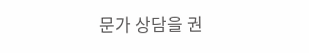문가 상담을 권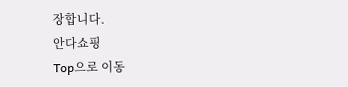장합니다.
안다쇼핑
Top으로 이동